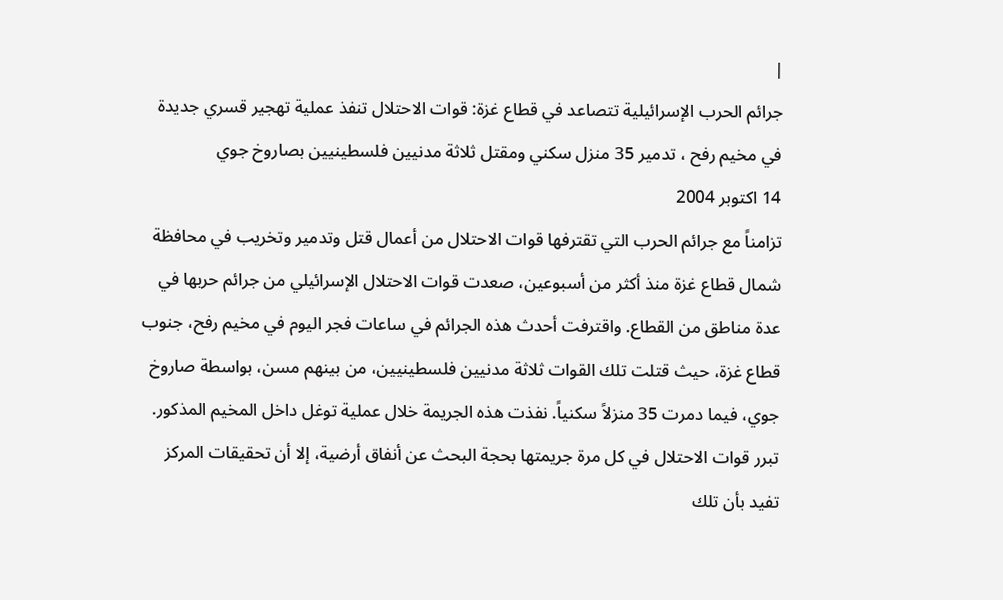|
جرائم الحرب الإسرائيلية تتصاعد في قطاع غزة: قوات الاحتلال تنفذ عملية تهجير قسري جديدة في مخيم رفح ، تدمير 35 منزل سكني ومقتل ثلاثة مدنيين فلسطينيين بصاروخ جوي
14 اكتوبر 2004
تزامناً مع جرائم الحرب التي تقترفها قوات الاحتلال من أعمال قتل وتدمير وتخريب في محافظة شمال قطاع غزة منذ أكثر من أسبوعين، صعدت قوات الاحتلال الإسرائيلي من جرائم حربها في عدة مناطق من القطاع. واقترفت أحدث هذه الجرائم في ساعات فجر اليوم في مخيم رفح، جنوب قطاع غزة، حيث قتلت تلك القوات ثلاثة مدنيين فلسطينيين، من بينهم مسن، بواسطة صاروخ جوي، فيما دمرت 35 منزلاً سكنياً. نفذت هذه الجريمة خلال عملية توغل داخل المخيم المذكور. تبرر قوات الاحتلال في كل مرة جريمتها بحجة البحث عن أنفاق أرضية، إلا أن تحقيقات المركز تفيد بأن تلك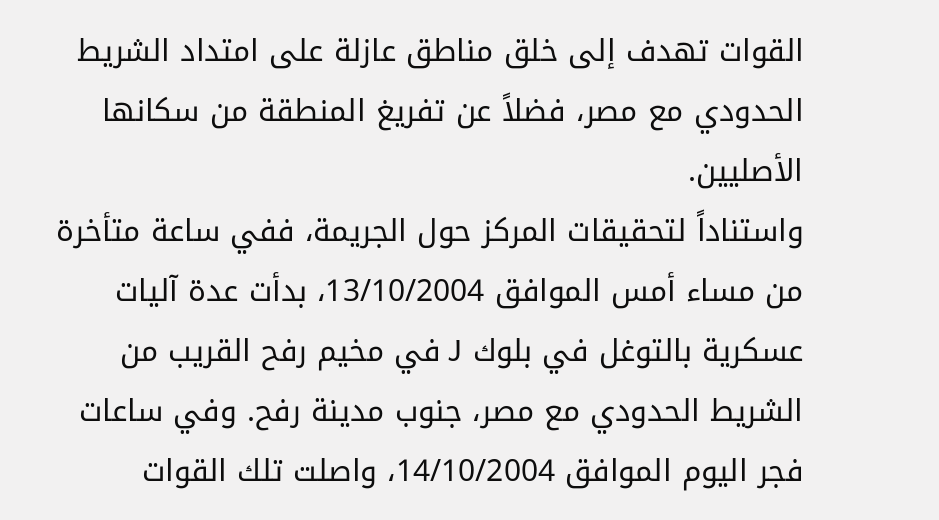القوات تهدف إلى خلق مناطق عازلة على امتداد الشريط الحدودي مع مصر، فضلاً عن تفريغ المنطقة من سكانها الأصليين.
واستناداً لتحقيقات المركز حول الجريمة، ففي ساعة متأخرة من مساء أمس الموافق 13/10/2004، بدأت عدة آليات عسكرية بالتوغل في بلوك J في مخيم رفح القريب من الشريط الحدودي مع مصر، جنوب مدينة رفح. وفي ساعات فجر اليوم الموافق 14/10/2004، واصلت تلك القوات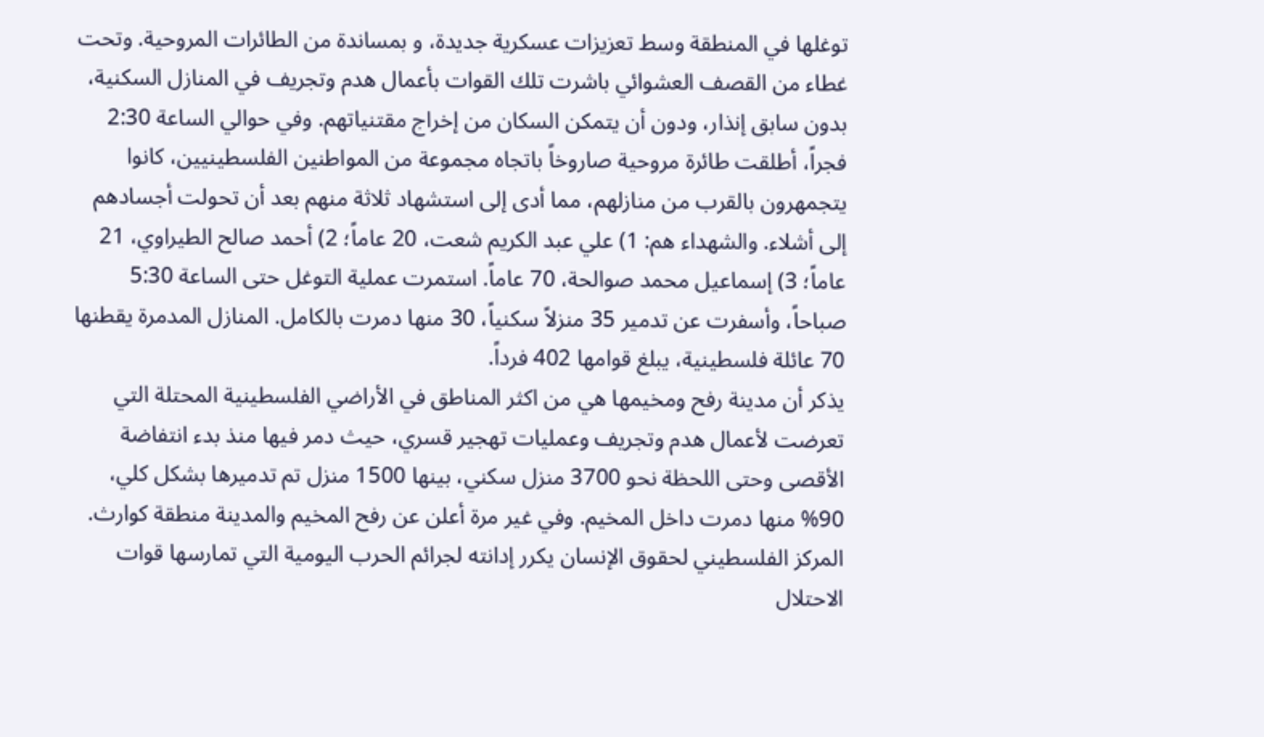توغلها في المنطقة وسط تعزيزات عسكرية جديدة، و بمساندة من الطائرات المروحية. وتحت غطاء من القصف العشوائي باشرت تلك القوات بأعمال هدم وتجريف في المنازل السكنية، بدون سابق إنذار، ودون أن يتمكن السكان من إخراج مقتنياتهم. وفي حوالي الساعة 2:30 فجراً، أطلقت طائرة مروحية صاروخاً باتجاه مجموعة من المواطنين الفلسطينيين، كانوا يتجمهرون بالقرب من منازلهم، مما أدى إلى استشهاد ثلاثة منهم بعد أن تحولت أجسادهم إلى أشلاء. والشهداء هم: 1) علي عبد الكريم شعت، 20 عاماً؛ 2) أحمد صالح الطيراوي، 21 عاماً؛ 3) إسماعيل محمد صوالحة، 70 عاماً. استمرت عملية التوغل حتى الساعة 5:30 صباحاً، وأسفرت عن تدمير 35 منزلاً سكنياً، 30 منها دمرت بالكامل. المنازل المدمرة يقطنها 70 عائلة فلسطينية، يبلغ قوامها 402 فرداً.
يذكر أن مدينة رفح ومخيمها هي من اكثر المناطق في الأراضي الفلسطينية المحتلة التي تعرضت لأعمال هدم وتجريف وعمليات تهجير قسري، حيث دمر فيها منذ بدء انتفاضة الأقصى وحتى اللحظة نحو 3700 منزل سكني، بينها 1500 منزل تم تدميرها بشكل كلي، 90% منها دمرت داخل المخيم. وفي غير مرة أعلن عن رفح المخيم والمدينة منطقة كوارث.
المركز الفلسطيني لحقوق الإنسان يكرر إدانته لجرائم الحرب اليومية التي تمارسها قوات الاحتلال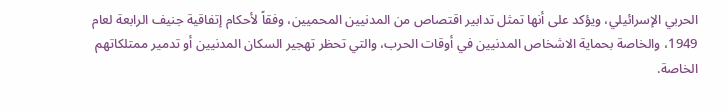الحربي الإسرائيلي، ويؤكد على أنها تمثل تدابير اقتصاص من المدنيين المحميين، وفقاً لأحكام إتفاقية جنيف الرابعة لعام 1949، والخاصة بحماية الاشخاص المدنيين في أوقات الحرب، والتي تحظر تهجير السكان المدنيين أو تدمير ممتلكاتهم الخاصة.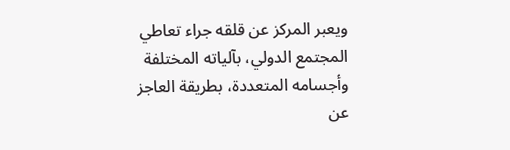ويعبر المركز عن قلقه جراء تعاطي المجتمع الدولي، بآلياته المختلفة وأجسامه المتعددة، بطريقة العاجز عن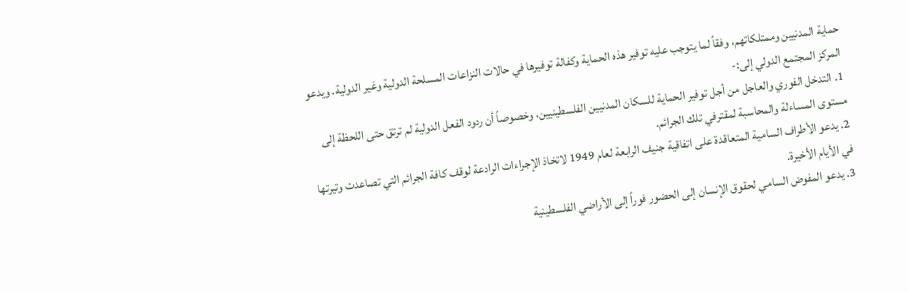حماية المدنيين وممتلكاتهم، وفقاً لما يتوجب عليه توفير هذه الحماية وكفالة توفيرها في حالات النزاعات المسلحة الدولية وغير الدولية. ويدعو المركز المجتمع الدولي إلى:-
1. التدخل الفوري والعاجل من أجل توفير الحماية للسكان المدنيين الفلسطينيين، وخصوصاً أن ردود الفعل الدولية لم ترتق حتى اللحظة إلى مستوى المساءلة والمحاسبة لمقترفي تلك الجرائم.
2. يدعو الأطراف السامية المتعاقدة على اتفاقية جنيف الرابعة لعام 1949 لاتخاذ الإجراءات الرادعة لوقف كافة الجرائم التي تصاعدت وتيرتها في الأيام الأخيرة.
3. يدعو المفوض السامي لحقوق الإنسان إلى الحضور فوراً إلى الأراضي الفلسطينية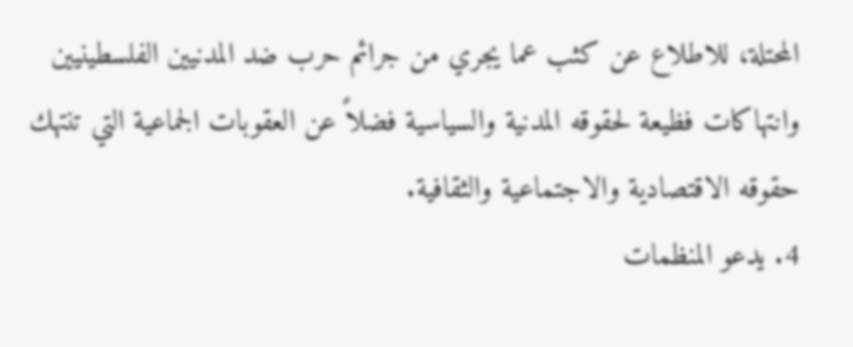المحتلة، للاطلاع عن كثب عما يجري من جرائم حرب ضد المدنيين الفلسطينيين وانتهاكات فظيعة لحقوقه المدنية والسياسية فضلاً عن العقوبات الجماعية التي تنتهك حقوقه الاقتصادية والاجتماعية والثقافية.
4. يدعو المنظمات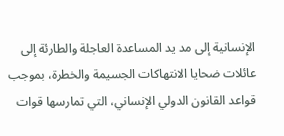الإنسانية إلى مد يد المساعدة العاجلة والطارئة إلى عائلات ضحايا الانتهاكات الجسيمة والخطرة، بموجب قواعد القانون الدولي الإنساني، التي تمارسها قوات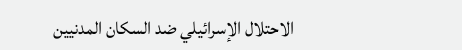الاحتلال الإسرائيلي ضد السكان المدنيين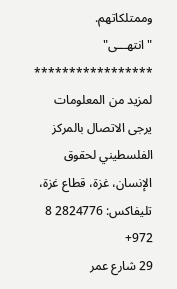وممتلكاتهم.
"انتهـــى"
*****************
لمزيد من المعلومات يرجى الاتصال بالمركز الفلسطيني لحقوق الإنسان، غزة، قطاع غزة، تليفاكس: 2824776 8 972+
29 شارع عمر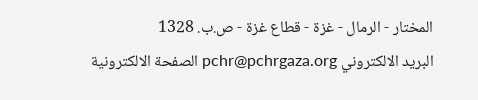المختار - الرمال - غزة - قطاع غزة - ص.ب. 1328
البريد الالكتروني pchr@pchrgaza.org الصفحة الالكترونية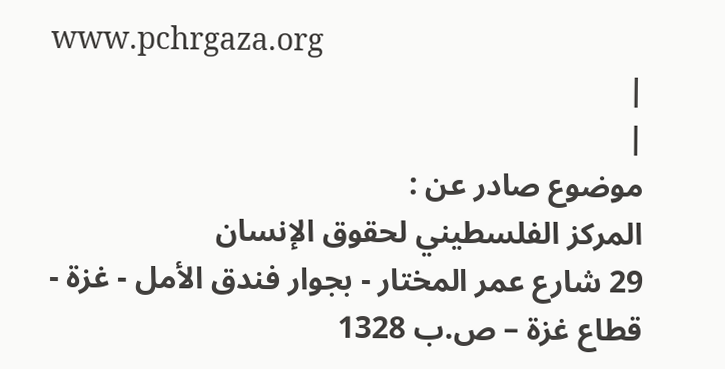www.pchrgaza.org
|
|
موضوع صادر عن :
المركز الفلسطيني لحقوق الإنسان
29 شارع عمر المختار - بجوار فندق الأمل - غزة - قطاع غزة – ص.ب 1328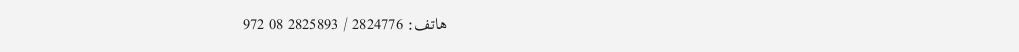هاتف: 2824776 / 2825893 08 972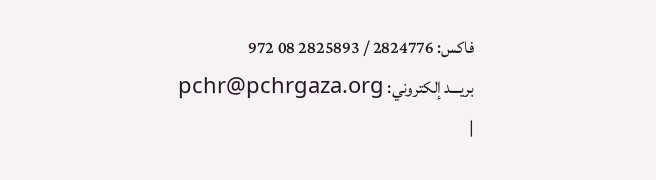فاكس: 2824776 / 2825893 08 972
بريـــد إلكتروني: pchr@pchrgaza.org
|